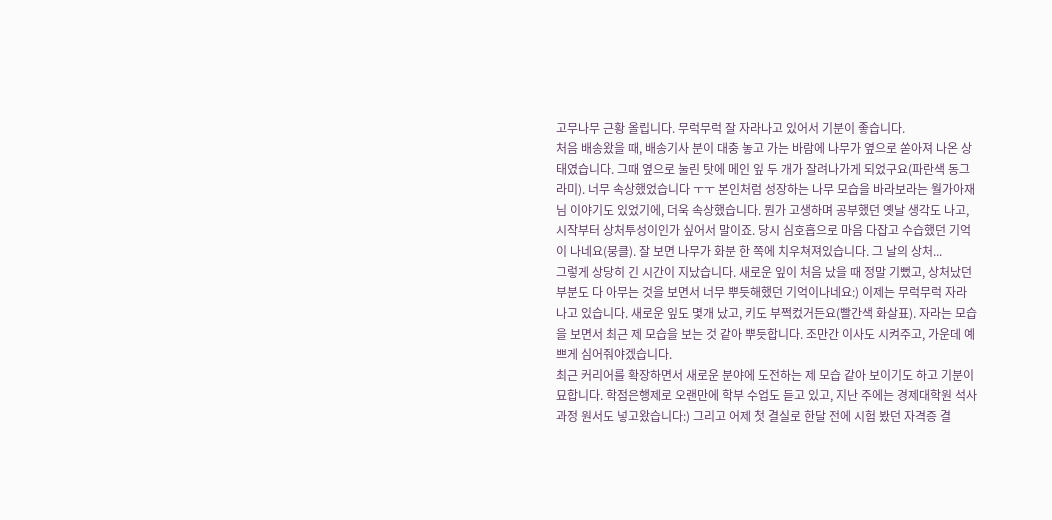고무나무 근황 올립니다. 무럭무럭 잘 자라나고 있어서 기분이 좋습니다.
처음 배송왔을 때, 배송기사 분이 대충 놓고 가는 바람에 나무가 옆으로 쏟아져 나온 상태였습니다. 그때 옆으로 눌린 탓에 메인 잎 두 개가 잘려나가게 되었구요(파란색 동그라미). 너무 속상했었습니다 ㅜㅜ 본인처럼 성장하는 나무 모습을 바라보라는 월가아재님 이야기도 있었기에, 더욱 속상했습니다. 뭔가 고생하며 공부했던 옛날 생각도 나고, 시작부터 상처투성이인가 싶어서 말이죠. 당시 심호흡으로 마음 다잡고 수습했던 기억이 나네요(뭉클). 잘 보면 나무가 화분 한 쪽에 치우쳐져있습니다. 그 날의 상처...
그렇게 상당히 긴 시간이 지났습니다. 새로운 잎이 처음 났을 때 정말 기뻤고, 상처났던 부분도 다 아무는 것을 보면서 너무 뿌듯해했던 기억이나네요:) 이제는 무럭무럭 자라나고 있습니다. 새로운 잎도 몇개 났고, 키도 부쩍컸거든요(빨간색 화살표). 자라는 모습을 보면서 최근 제 모습을 보는 것 같아 뿌듯합니다. 조만간 이사도 시켜주고, 가운데 예쁘게 심어줘야겠습니다.
최근 커리어를 확장하면서 새로운 분야에 도전하는 제 모습 같아 보이기도 하고 기분이 묘합니다. 학점은행제로 오랜만에 학부 수업도 듣고 있고, 지난 주에는 경제대학원 석사과정 원서도 넣고왔습니다:) 그리고 어제 첫 결실로 한달 전에 시험 봤던 자격증 결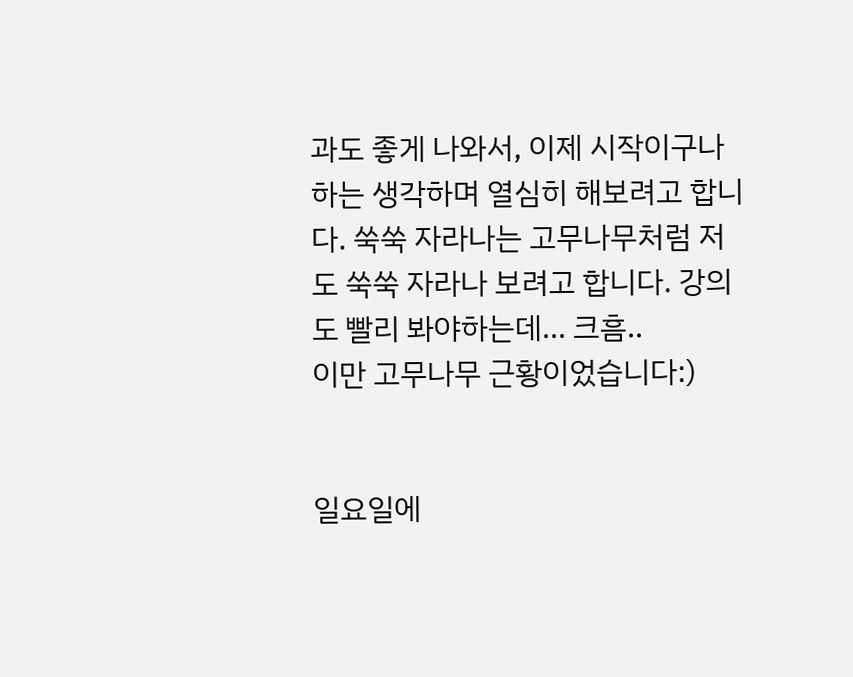과도 좋게 나와서, 이제 시작이구나 하는 생각하며 열심히 해보려고 합니다. 쑥쑥 자라나는 고무나무처럼 저도 쑥쑥 자라나 보려고 합니다. 강의도 빨리 봐야하는데... 크흠..
이만 고무나무 근황이었습니다:)


일요일에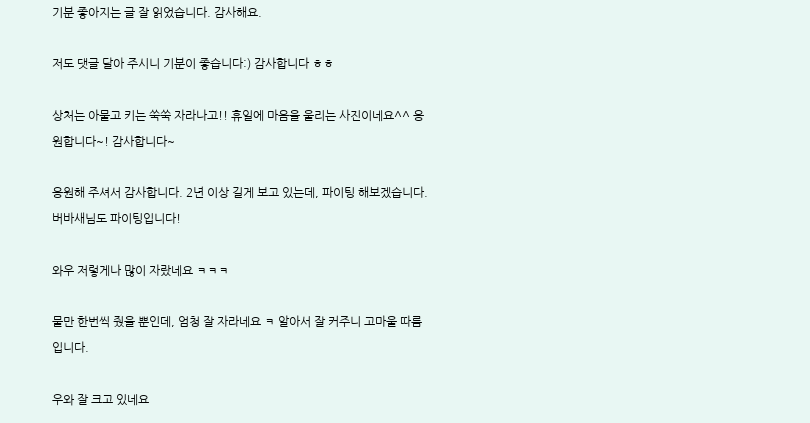기분 좋아지는 글 잘 읽었습니다. 감사해요.

저도 댓글 달아 주시니 기분이 좋습니다:) 감사합니다 ㅎㅎ

상처는 아물고 키는 쑥쑥 자라나고!! 휴일에 마음을 울리는 사진이네요^^ 응원합니다~! 감사합니다~

응원해 주셔서 감사합니다. 2년 이상 길게 보고 있는데, 파이팅 해보겠습니다. 버바새님도 파이팅입니다!

와우 저렇게나 많이 자랐네요 ㅋㅋㅋ

물만 한번씩 줬을 뿐인데, 엄청 잘 자라네요 ㅋ 알아서 잘 커주니 고마울 따름입니다.

우와 잘 크고 있네요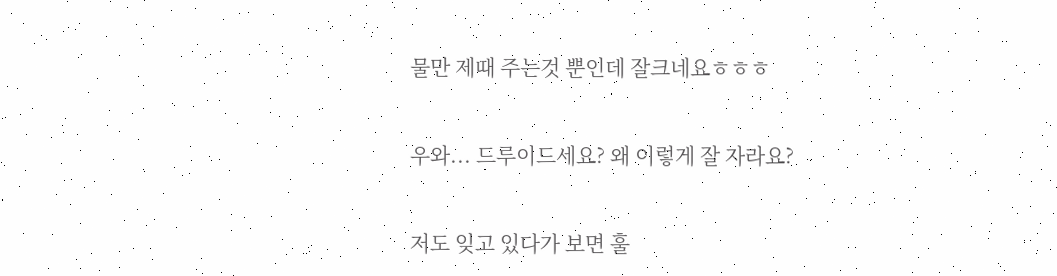물만 제때 주는것 뿐인데 잘크네요ㅎㅎㅎ

우와... 드루이드세요? 왜 이렇게 잘 자라요?

저도 잊고 있다가 보면 훌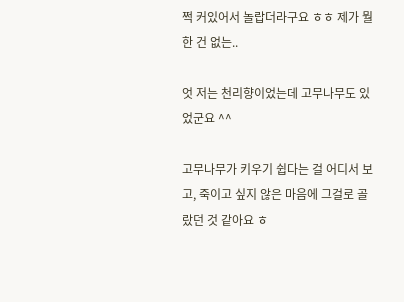쩍 커있어서 놀랍더라구요 ㅎㅎ 제가 뭘 한 건 없는..

엇 저는 천리향이었는데 고무나무도 있었군요 ^^

고무나무가 키우기 쉽다는 걸 어디서 보고, 죽이고 싶지 않은 마음에 그걸로 골랐던 것 같아요 ㅎ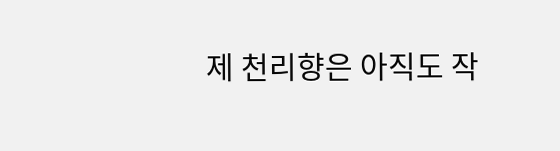제 천리향은 아직도 작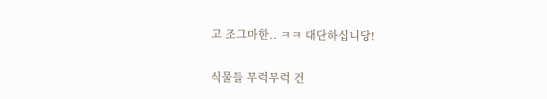고 조그마한.. ㅋㅋ 대단하십니당!

식물들 무럭무럭 건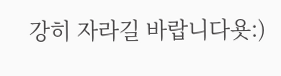강히 자라길 바랍니다욧:)